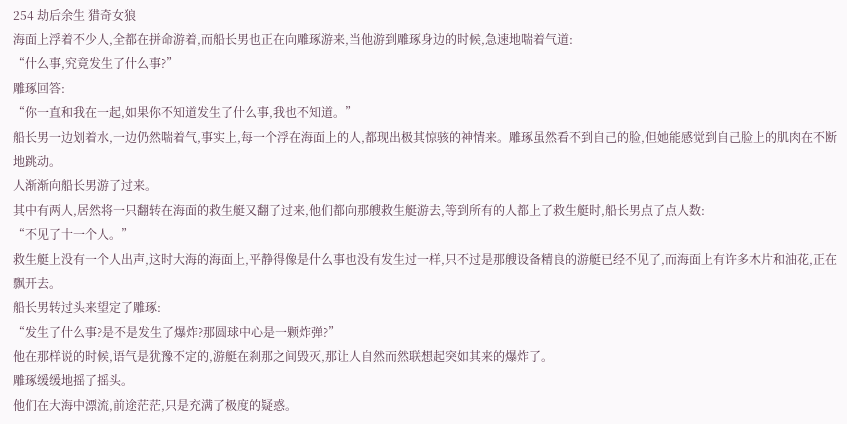254 劫后余生 猎奇女狼
海面上浮着不少人,全都在拼命游着,而船长男也正在向雕琢游来,当他游到雕琢身边的时候,急速地喘着气道:
“什么事,究竟发生了什么事?”
雕琢回答:
“你一直和我在一起,如果你不知道发生了什么事,我也不知道。”
船长男一边划着水,一边仍然喘着气,事实上,每一个浮在海面上的人,都现出极其惊骇的神情来。雕琢虽然看不到自己的脸,但她能感觉到自己脸上的肌肉在不断地跳动。
人渐渐向船长男游了过来。
其中有两人,居然将一只翻转在海面的救生艇又翻了过来,他们都向那艘救生艇游去,等到所有的人都上了救生艇时,船长男点了点人数:
“不见了十一个人。”
救生艇上没有一个人出声,这时大海的海面上,平静得像是什么事也没有发生过一样,只不过是那艘设备精良的游艇已经不见了,而海面上有许多木片和油花,正在飘开去。
船长男转过头来望定了雕琢:
“发生了什么事?是不是发生了爆炸?那圆球中心是一颗炸弹?”
他在那样说的时候,语气是犹豫不定的,游艇在刹那之间毁灭,那让人自然而然联想起突如其来的爆炸了。
雕琢缓缓地摇了摇头。
他们在大海中漂流,前途茫茫,只是充满了极度的疑惑。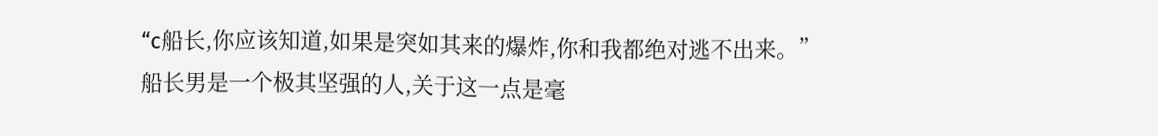“c船长,你应该知道,如果是突如其来的爆炸,你和我都绝对逃不出来。”
船长男是一个极其坚强的人,关于这一点是毫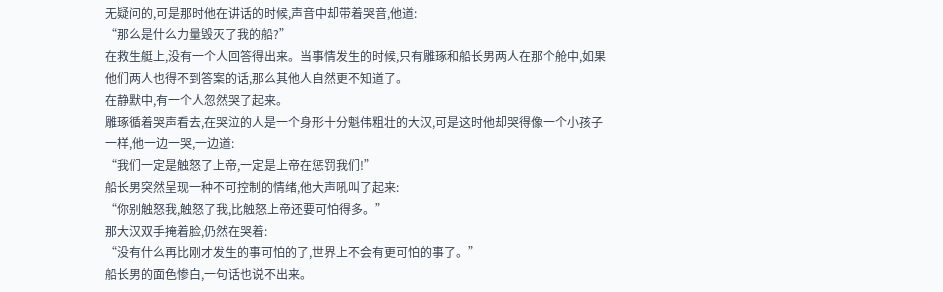无疑问的,可是那时他在讲话的时候,声音中却带着哭音,他道:
“那么是什么力量毁灭了我的船?”
在救生艇上,没有一个人回答得出来。当事情发生的时候,只有雕琢和船长男两人在那个舱中,如果他们两人也得不到答案的话,那么其他人自然更不知道了。
在静默中,有一个人忽然哭了起来。
雕琢循着哭声看去,在哭泣的人是一个身形十分魁伟粗壮的大汉,可是这时他却哭得像一个小孩子一样,他一边一哭,一边道:
“我们一定是触怒了上帝,一定是上帝在惩罚我们!”
船长男突然呈现一种不可控制的情绪,他大声吼叫了起来:
“你别触怒我,触怒了我,比触怒上帝还要可怕得多。”
那大汉双手掩着脸,仍然在哭着:
“没有什么再比刚才发生的事可怕的了,世界上不会有更可怕的事了。”
船长男的面色惨白,一句话也说不出来。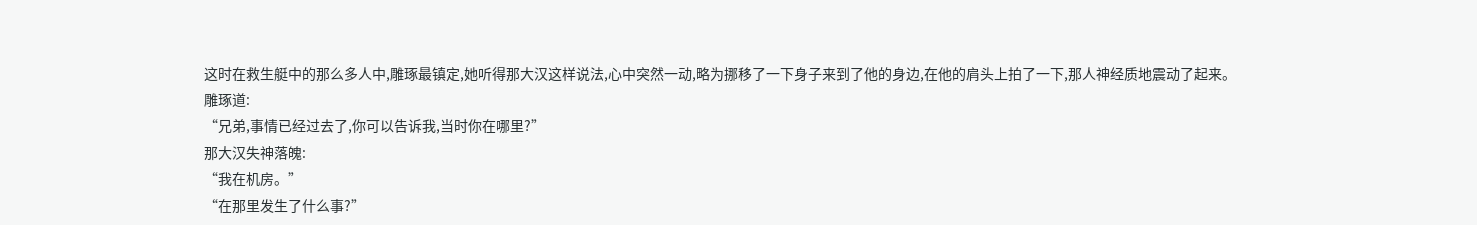这时在救生艇中的那么多人中,雕琢最镇定,她听得那大汉这样说法,心中突然一动,略为挪移了一下身子来到了他的身边,在他的肩头上拍了一下,那人神经质地震动了起来。
雕琢道:
“兄弟,事情已经过去了,你可以告诉我,当时你在哪里?”
那大汉失神落魄:
“我在机房。”
“在那里发生了什么事?”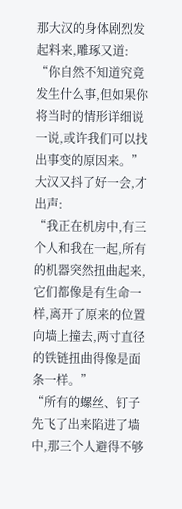那大汉的身体剧烈发起料来,雕琢又道:
“你自然不知道究竟发生什么事,但如果你将当时的情形详细说一说,或许我们可以找出事变的原因来。”
大汉又抖了好一会,才出声:
“我正在机房中,有三个人和我在一起,所有的机器突然扭曲起来,它们都像是有生命一样,离开了原来的位置向墙上撞去,两寸直径的铁链扭曲得像是面条一样。”
“所有的螺丝、钉子先飞了出来陷进了墙中,那三个人避得不够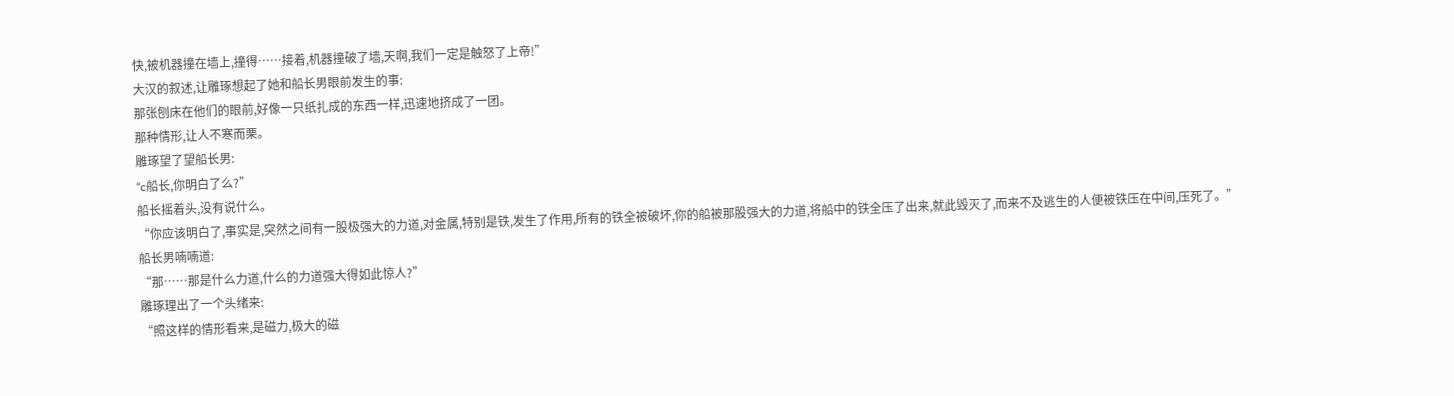快,被机器撞在墙上,撞得……接着,机器撞破了墙,天啊,我们一定是触怒了上帝!”
大汉的叙述,让雕琢想起了她和船长男眼前发生的事:
那张刨床在他们的眼前,好像一只纸扎成的东西一样,迅速地挤成了一团。
那种情形,让人不寒而栗。
雕琢望了望船长男:
“c船长,你明白了么?”
船长摇着头,没有说什么。
“你应该明白了,事实是,突然之间有一股极强大的力道,对金属,特别是铁,发生了作用,所有的铁全被破坏,你的船被那股强大的力道,将船中的铁全压了出来,就此毁灭了,而来不及逃生的人便被铁压在中间,压死了。”
船长男喃喃道:
“那……那是什么力道,什么的力道强大得如此惊人?”
雕琢理出了一个头绪来:
“照这样的情形看来,是磁力,极大的磁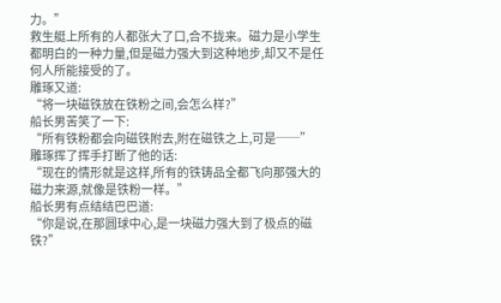力。”
救生艇上所有的人都张大了口,合不拢来。磁力是小学生都明白的一种力量,但是磁力强大到这种地步,却又不是任何人所能接受的了。
雕琢又道:
“将一块磁铁放在铁粉之间,会怎么样?”
船长男苦笑了一下:
“所有铁粉都会向磁铁附去,附在磁铁之上,可是──”
雕琢挥了挥手打断了他的话:
“现在的情形就是这样,所有的铁铸品全都飞向那强大的磁力来源,就像是铁粉一样。”
船长男有点结结巴巴道:
“你是说,在那圆球中心,是一块磁力强大到了极点的磁铁?”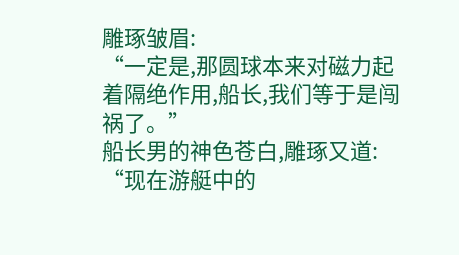雕琢皱眉:
“一定是,那圆球本来对磁力起着隔绝作用,船长,我们等于是闯祸了。”
船长男的神色苍白,雕琢又道:
“现在游艇中的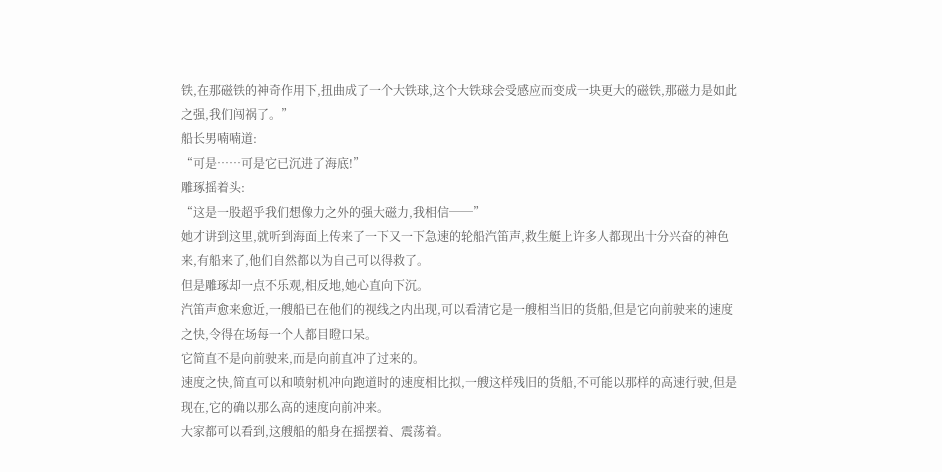铁,在那磁铁的神奇作用下,扭曲成了一个大铁球,这个大铁球会受感应而变成一块更大的磁铁,那磁力是如此之强,我们闯祸了。”
船长男喃喃道:
“可是……可是它已沉进了海底!”
雕琢摇着头:
“这是一股超乎我们想像力之外的强大磁力,我相信──”
她才讲到这里,就听到海面上传来了一下又一下急速的轮船汽笛声,救生艇上许多人都现出十分兴奋的神色来,有船来了,他们自然都以为自己可以得救了。
但是雕琢却一点不乐观,相反地,她心直向下沉。
汽笛声愈来愈近,一艘船已在他们的视线之内出现,可以看清它是一艘相当旧的货船,但是它向前驶来的速度之快,令得在场每一个人都目瞪口呆。
它简直不是向前驶来,而是向前直冲了过来的。
速度之快,简直可以和喷射机冲向跑道时的速度相比拟,一艘这样残旧的货船,不可能以那样的高速行驶,但是现在,它的确以那么高的速度向前冲来。
大家都可以看到,这艘船的船身在摇摆着、震荡着。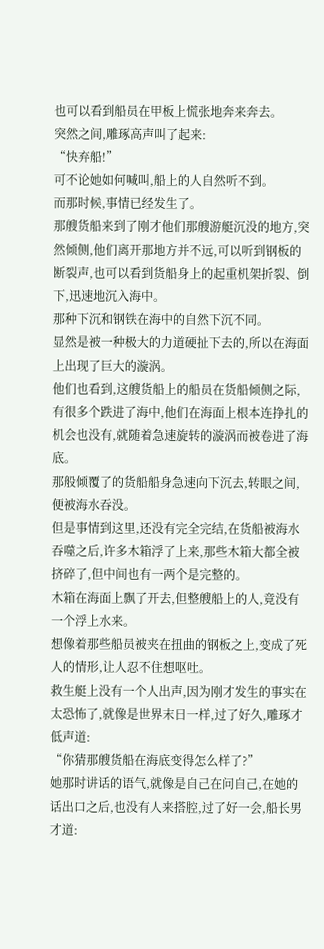也可以看到船员在甲板上慌张地奔来奔去。
突然之间,雕琢高声叫了起来:
“快弃船!”
可不论她如何喊叫,船上的人自然听不到。
而那时候,事情已经发生了。
那艘货船来到了刚才他们那艘游艇沉没的地方,突然倾侧,他们离开那地方并不远,可以听到钢板的断裂声,也可以看到货船身上的起重机架折裂、倒下,迅速地沉入海中。
那种下沉和钢铁在海中的自然下沉不同。
显然是被一种极大的力道硬扯下去的,所以在海面上出现了巨大的漩涡。
他们也看到,这艘货船上的船员在货船倾侧之际,有很多个跌进了海中,他们在海面上根本连挣扎的机会也没有,就随着急速旋转的漩涡而被卷进了海底。
那般倾覆了的货船船身急速向下沉去,转眼之间,便被海水吞没。
但是事情到这里,还没有完全完结,在货船被海水吞噬之后,许多木箱浮了上来,那些木箱大都全被挤碎了,但中间也有一两个是完整的。
木箱在海面上飘了开去,但整艘船上的人,竟没有一个浮上水来。
想像着那些船员被夹在扭曲的钢板之上,变成了死人的情形,让人忍不住想呕吐。
救生艇上没有一个人出声,因为刚才发生的事实在太恐怖了,就像是世界末日一样,过了好久,雕琢才低声道:
“你猜那艘货船在海底变得怎么样了?”
她那时讲话的语气,就像是自己在问自己,在她的话出口之后,也没有人来搭腔,过了好一会,船长男才道: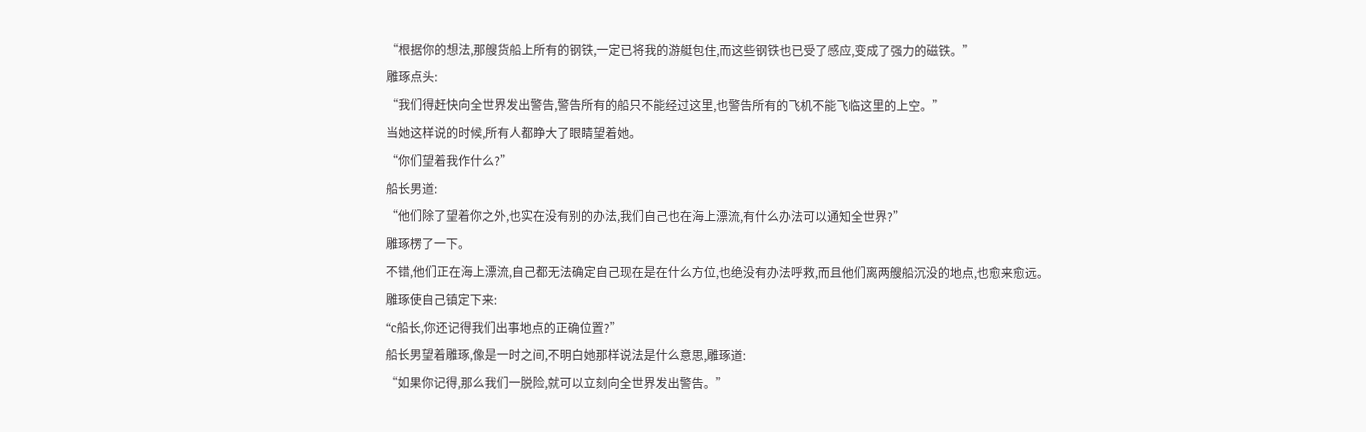“根据你的想法,那艘货船上所有的钢铁,一定已将我的游艇包住,而这些钢铁也已受了感应,变成了强力的磁铁。”
雕琢点头:
“我们得赶快向全世界发出警告,警告所有的船只不能经过这里,也警告所有的飞机不能飞临这里的上空。”
当她这样说的时候,所有人都睁大了眼睛望着她。
“你们望着我作什么?”
船长男道:
“他们除了望着你之外,也实在没有别的办法,我们自己也在海上漂流,有什么办法可以通知全世界?”
雕琢楞了一下。
不错,他们正在海上漂流,自己都无法确定自己现在是在什么方位,也绝没有办法呼救,而且他们离两艘船沉没的地点,也愈来愈远。
雕琢使自己镇定下来:
“c船长,你还记得我们出事地点的正确位置?”
船长男望着雕琢,像是一时之间,不明白她那样说法是什么意思,雕琢道:
“如果你记得,那么我们一脱险,就可以立刻向全世界发出警告。”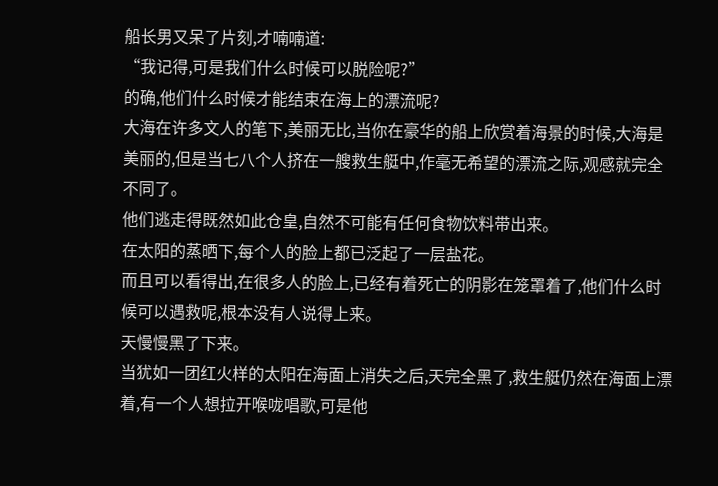船长男又呆了片刻,才喃喃道:
“我记得,可是我们什么时候可以脱险呢?”
的确,他们什么时候才能结束在海上的漂流呢?
大海在许多文人的笔下,美丽无比,当你在豪华的船上欣赏着海景的时候,大海是美丽的,但是当七八个人挤在一艘救生艇中,作毫无希望的漂流之际,观感就完全不同了。
他们逃走得既然如此仓皇,自然不可能有任何食物饮料带出来。
在太阳的蒸晒下,每个人的脸上都已泛起了一层盐花。
而且可以看得出,在很多人的脸上,已经有着死亡的阴影在笼罩着了,他们什么时候可以遇救呢,根本没有人说得上来。
天慢慢黑了下来。
当犹如一团红火样的太阳在海面上消失之后,天完全黑了,救生艇仍然在海面上漂着,有一个人想拉开喉咙唱歌,可是他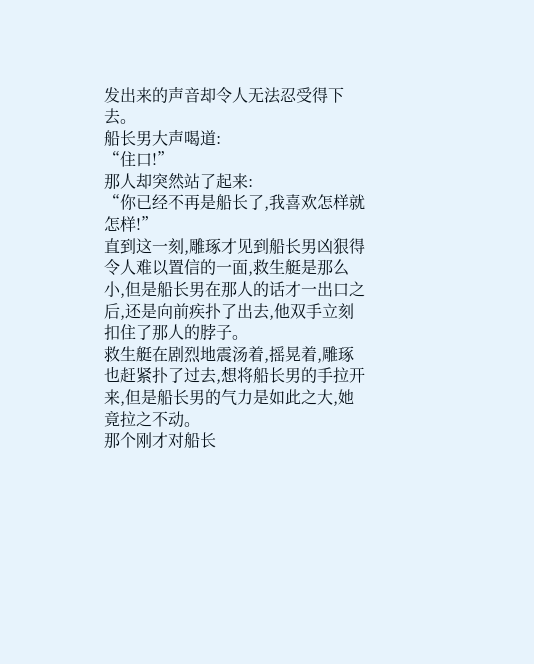发出来的声音却令人无法忍受得下去。
船长男大声喝道:
“住口!”
那人却突然站了起来:
“你已经不再是船长了,我喜欢怎样就怎样!”
直到这一刻,雕琢才见到船长男凶狠得令人难以置信的一面,救生艇是那么小,但是船长男在那人的话才一出口之后,还是向前疾扑了出去,他双手立刻扣住了那人的脖子。
救生艇在剧烈地震汤着,摇晃着,雕琢也赶紧扑了过去,想将船长男的手拉开来,但是船长男的气力是如此之大,她竟拉之不动。
那个刚才对船长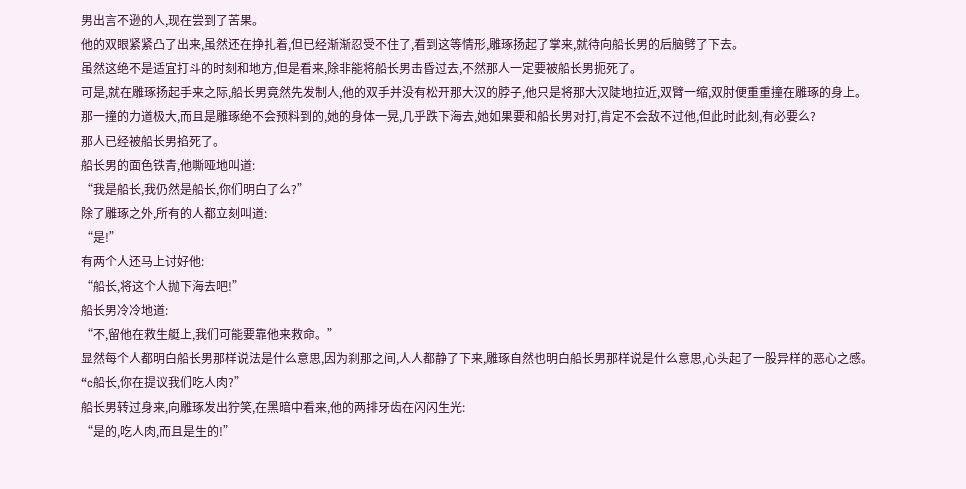男出言不逊的人,现在尝到了苦果。
他的双眼紧紧凸了出来,虽然还在挣扎着,但已经渐渐忍受不住了,看到这等情形,雕琢扬起了掌来,就待向船长男的后脑劈了下去。
虽然这绝不是适宜打斗的时刻和地方,但是看来,除非能将船长男击昏过去,不然那人一定要被船长男扼死了。
可是,就在雕琢扬起手来之际,船长男竟然先发制人,他的双手并没有松开那大汉的脖子,他只是将那大汉陡地拉近,双臂一缩,双肘便重重撞在雕琢的身上。
那一撞的力道极大,而且是雕琢绝不会预料到的,她的身体一晃,几乎跌下海去,她如果要和船长男对打,肯定不会敌不过他,但此时此刻,有必要么?
那人已经被船长男掐死了。
船长男的面色铁青,他嘶哑地叫道:
“我是船长,我仍然是船长,你们明白了么?”
除了雕琢之外,所有的人都立刻叫道:
“是!”
有两个人还马上讨好他:
“船长,将这个人抛下海去吧!”
船长男冷冷地道:
“不,留他在救生艇上,我们可能要靠他来救命。”
显然每个人都明白船长男那样说法是什么意思,因为刹那之间,人人都静了下来,雕琢自然也明白船长男那样说是什么意思,心头起了一股异样的恶心之感。
“c船长,你在提议我们吃人肉?”
船长男转过身来,向雕琢发出狞笑,在黑暗中看来,他的两排牙齿在闪闪生光:
“是的,吃人肉,而且是生的!”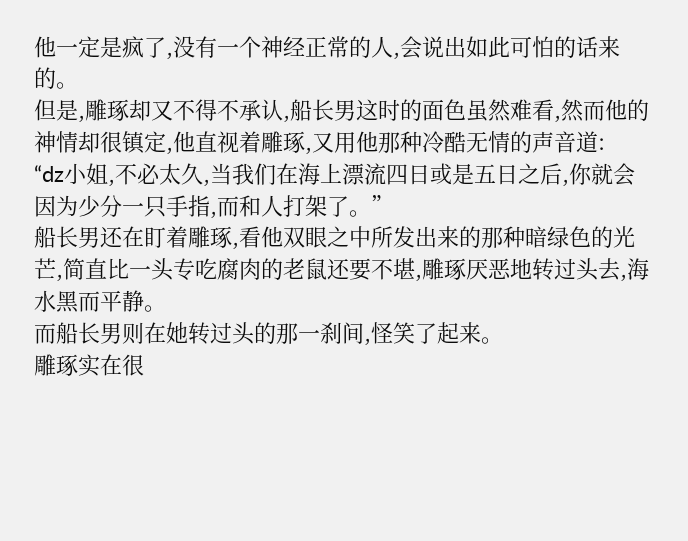他一定是疯了,没有一个神经正常的人,会说出如此可怕的话来的。
但是,雕琢却又不得不承认,船长男这时的面色虽然难看,然而他的神情却很镇定,他直视着雕琢,又用他那种冷酷无情的声音道:
“dz小姐,不必太久,当我们在海上漂流四日或是五日之后,你就会因为少分一只手指,而和人打架了。”
船长男还在盯着雕琢,看他双眼之中所发出来的那种暗绿色的光芒,简直比一头专吃腐肉的老鼠还要不堪,雕琢厌恶地转过头去,海水黑而平静。
而船长男则在她转过头的那一刹间,怪笑了起来。
雕琢实在很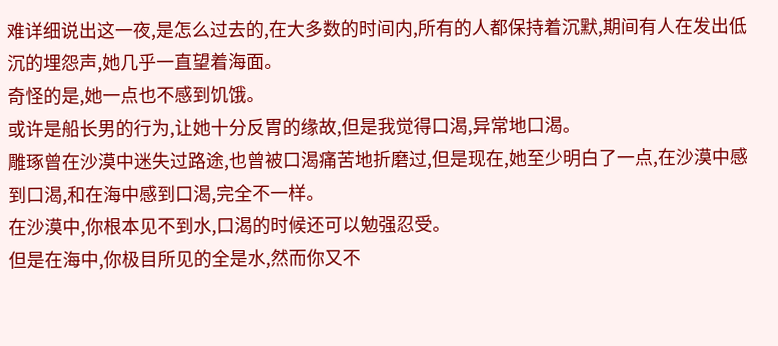难详细说出这一夜,是怎么过去的,在大多数的时间内,所有的人都保持着沉默,期间有人在发出低沉的埋怨声,她几乎一直望着海面。
奇怪的是,她一点也不感到饥饿。
或许是船长男的行为,让她十分反胃的缘故,但是我觉得口渴,异常地口渴。
雕琢曾在沙漠中迷失过路途,也曾被口渴痛苦地折磨过,但是现在,她至少明白了一点,在沙漠中感到口渴,和在海中感到口渴,完全不一样。
在沙漠中,你根本见不到水,口渴的时候还可以勉强忍受。
但是在海中,你极目所见的全是水,然而你又不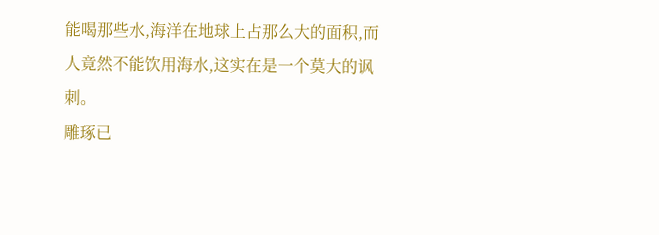能喝那些水,海洋在地球上占那么大的面积,而人竟然不能饮用海水,这实在是一个莫大的讽刺。
雕琢已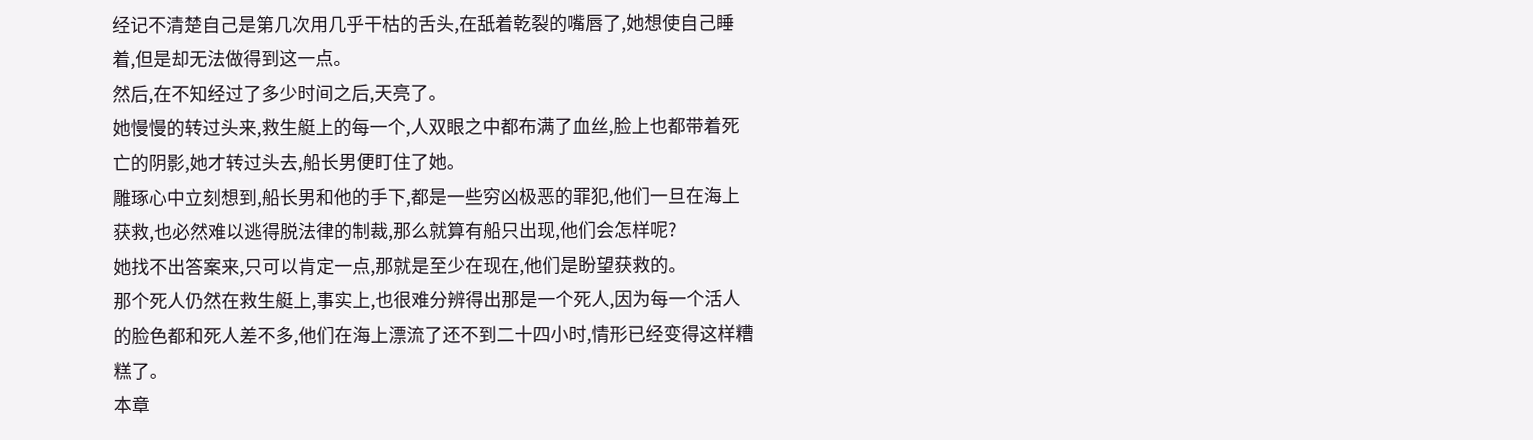经记不清楚自己是第几次用几乎干枯的舌头,在舐着乾裂的嘴唇了,她想使自己睡着,但是却无法做得到这一点。
然后,在不知经过了多少时间之后,天亮了。
她慢慢的转过头来,救生艇上的每一个,人双眼之中都布满了血丝,脸上也都带着死亡的阴影,她才转过头去,船长男便盯住了她。
雕琢心中立刻想到,船长男和他的手下,都是一些穷凶极恶的罪犯,他们一旦在海上获救,也必然难以逃得脱法律的制裁,那么就算有船只出现,他们会怎样呢?
她找不出答案来,只可以肯定一点,那就是至少在现在,他们是盼望获救的。
那个死人仍然在救生艇上,事实上,也很难分辨得出那是一个死人,因为每一个活人的脸色都和死人差不多,他们在海上漂流了还不到二十四小时,情形已经变得这样糟糕了。
本章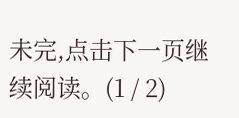未完,点击下一页继续阅读。(1 / 2)